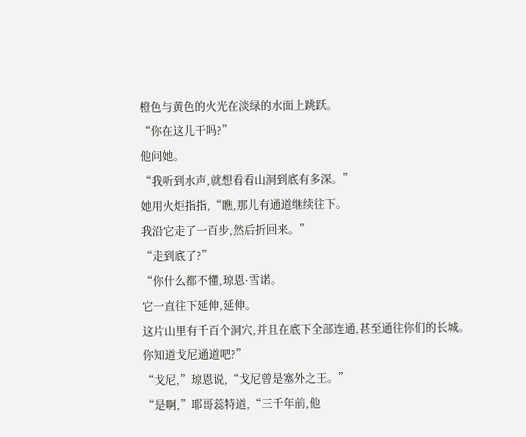橙色与黄色的火光在淡绿的水面上跳跃。
“你在这儿干吗?”
他问她。
“我听到水声,就想看看山洞到底有多深。”
她用火炬指指,“瞧,那儿有通道继续往下。
我沿它走了一百步,然后折回来。”
“走到底了?”
“你什么都不懂,琼恩·雪诺。
它一直往下延伸,延伸。
这片山里有千百个洞穴,并且在底下全部连通,甚至通往你们的长城。
你知道戈尼通道吧?”
“戈尼,”琼恩说,“戈尼曾是塞外之王。”
“是啊,”耶哥蕊特道,“三千年前,他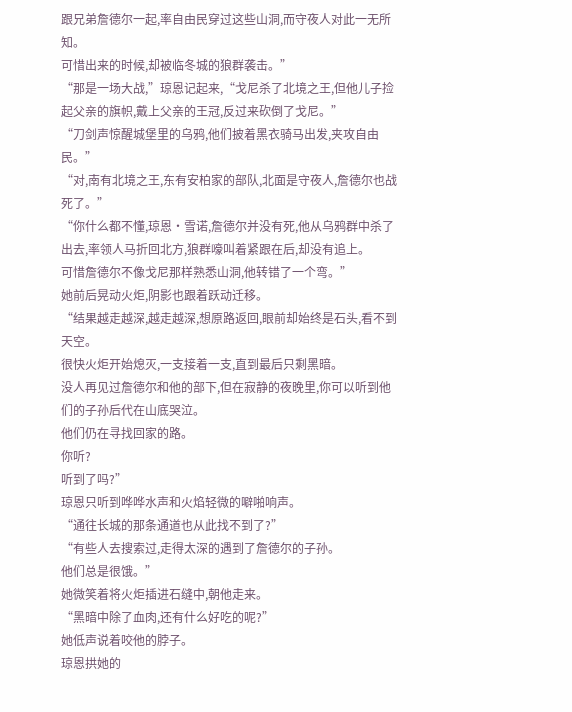跟兄弟詹德尔一起,率自由民穿过这些山洞,而守夜人对此一无所知。
可惜出来的时候,却被临冬城的狼群袭击。”
“那是一场大战,”琼恩记起来,“戈尼杀了北境之王,但他儿子捡起父亲的旗帜,戴上父亲的王冠,反过来砍倒了戈尼。”
“刀剑声惊醒城堡里的乌鸦,他们披着黑衣骑马出发,夹攻自由民。”
“对,南有北境之王,东有安柏家的部队,北面是守夜人,詹德尔也战死了。”
“你什么都不懂,琼恩·雪诺,詹德尔并没有死,他从乌鸦群中杀了出去,率领人马折回北方,狼群嚎叫着紧跟在后,却没有追上。
可惜詹德尔不像戈尼那样熟悉山洞,他转错了一个弯。”
她前后晃动火炬,阴影也跟着跃动迁移。
“结果越走越深,越走越深,想原路返回,眼前却始终是石头,看不到天空。
很快火炬开始熄灭,一支接着一支,直到最后只剩黑暗。
没人再见过詹德尔和他的部下,但在寂静的夜晚里,你可以听到他们的子孙后代在山底哭泣。
他们仍在寻找回家的路。
你听?
听到了吗?”
琼恩只听到哗哗水声和火焰轻微的噼啪响声。
“通往长城的那条通道也从此找不到了?”
“有些人去搜索过,走得太深的遇到了詹德尔的子孙。
他们总是很饿。”
她微笑着将火炬插进石缝中,朝他走来。
“黑暗中除了血肉,还有什么好吃的呢?”
她低声说着咬他的脖子。
琼恩拱她的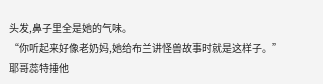头发,鼻子里全是她的气味。
“你听起来好像老奶妈,她给布兰讲怪兽故事时就是这样子。”
耶哥蕊特捶他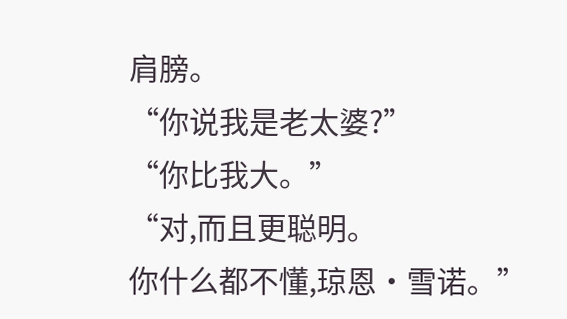肩膀。
“你说我是老太婆?”
“你比我大。”
“对,而且更聪明。
你什么都不懂,琼恩·雪诺。”